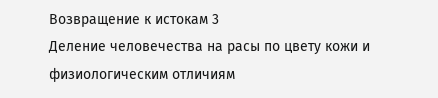Возвращение к истокам 3
Деление человечества на расы по цвету кожи и физиологическим отличиям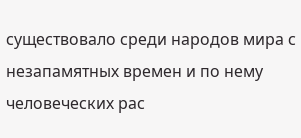существовало среди народов мира с незапамятных времен и по нему человеческих рас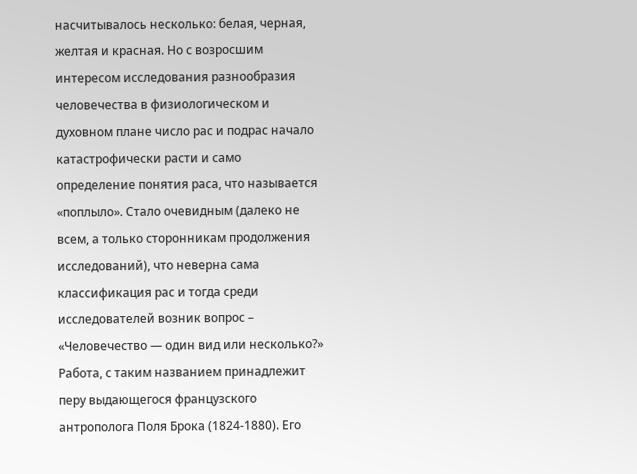насчитывалось несколько: белая, черная, желтая и красная. Но с возросшим интересом исследования разнообразия человечества в физиологическом и духовном плане число рас и подрас начало катастрофически расти и само определение понятия раса, что называется «поплыло». Стало очевидным (далеко не всем, а только сторонникам продолжения исследований), что неверна сама классификация рас и тогда среди исследователей возник вопрос – «Человечество — один вид или несколько?»
Работа, с таким названием принадлежит перу выдающегося французского антрополога Поля Брока (1824-1880). Его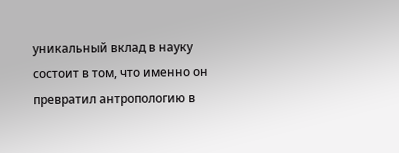уникальный вклад в науку состоит в том, что именно он превратил антропологию в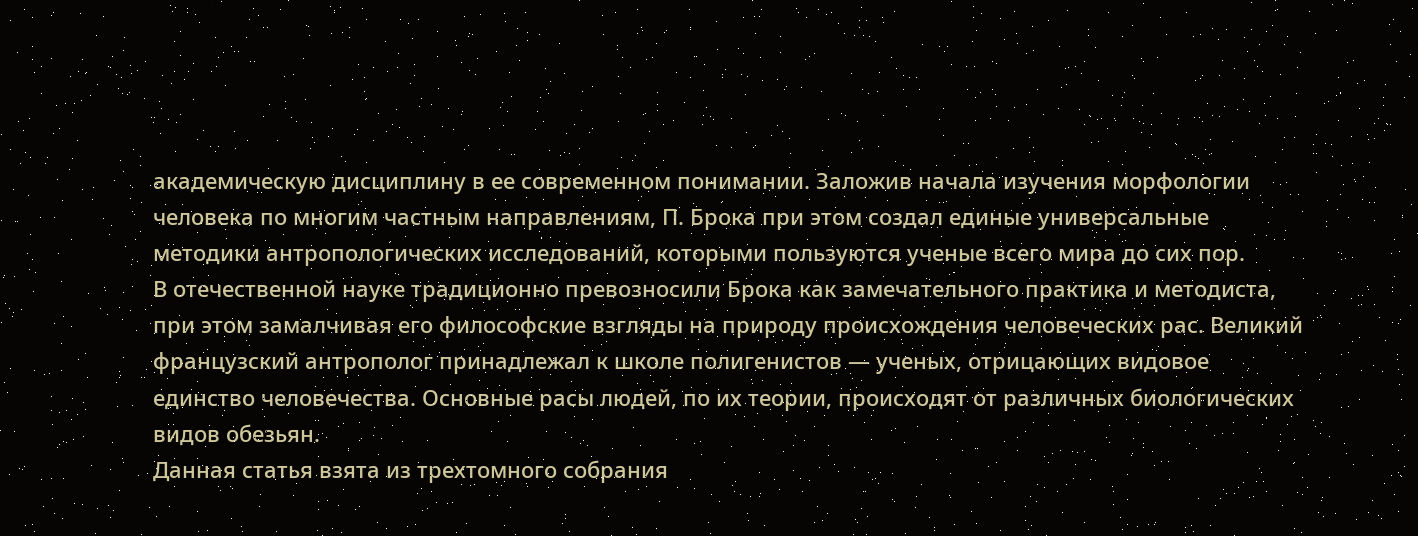академическую дисциплину в ее современном понимании. Заложив начала изучения морфологии человека по многим частным направлениям, П. Брока при этом создал единые универсальные методики антропологических исследований, которыми пользуются ученые всего мира до сих пор.
В отечественной науке традиционно превозносили Брока как замечательного практика и методиста, при этом замалчивая его философские взгляды на природу происхождения человеческих рас. Великий французский антрополог принадлежал к школе полигенистов — ученых, отрицающих видовое единство человечества. Основные расы людей, по их теории, происходят от различных биологических видов обезьян.
Данная статья взята из трехтомного собрания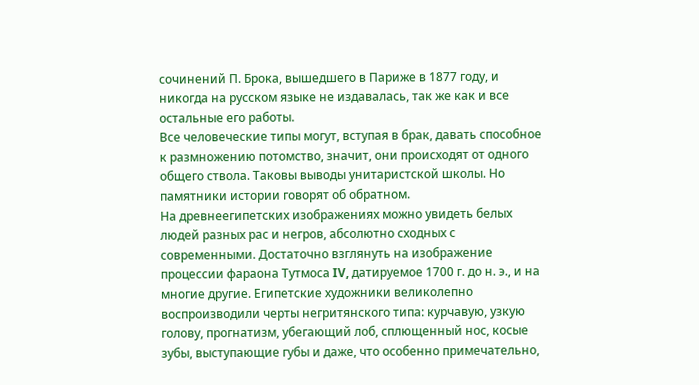сочинений П. Брока, вышедшего в Париже в 1877 году, и никогда на русском языке не издавалась, так же как и все остальные его работы.
Все человеческие типы могут, вступая в брак, давать способное к размножению потомство, значит, они происходят от одного общего ствола. Таковы выводы унитаристской школы. Но памятники истории говорят об обратном.
На древнеегипетских изображениях можно увидеть белых людей разных рас и негров, абсолютно сходных с современными. Достаточно взглянуть на изображение процессии фараона Тутмоса IV, датируемое 1700 г. до н. э., и на многие другие. Египетские художники великолепно воспроизводили черты негритянского типа: курчавую, узкую голову, прогнатизм, убегающий лоб, сплющенный нос, косые зубы, выступающие губы и даже, что особенно примечательно,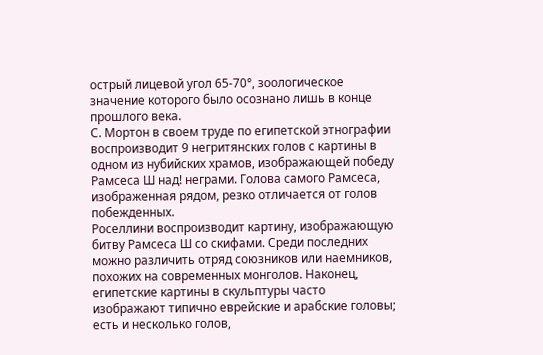острый лицевой угол 65-70°, зоологическое значение которого было осознано лишь в конце прошлого века.
С. Мортон в своем труде по египетской этнографии воспроизводит 9 негритянских голов с картины в одном из нубийских храмов, изображающей победу Рамсеса Ш над! неграми. Голова самого Рамсеса, изображенная рядом, резко отличается от голов побежденных.
Роселлини воспроизводит картину, изображающую битву Рамсеса Ш со скифами. Среди последних можно различить отряд союзников или наемников, похожих на современных монголов. Наконец, египетские картины в скульптуры часто изображают типично еврейские и арабские головы; есть и несколько голов,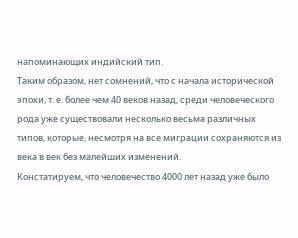напоминающих индийский тип.
Таким образом, нет сомнений, что с начала исторической эпохи, т. е. более чем 40 веков назад, среди человеческого рода уже существовали несколько весьма различных типов, которые, несмотря на все миграции сохраняются из века в век без малейших изменений.
Констатируем, что человечество 4000 лет назад уже было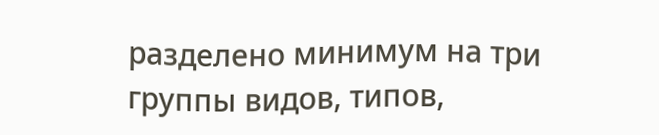разделено минимум на три группы видов, типов,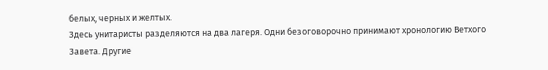белых, черных и желтых.
Здесь унитаристы разделяются на два лагеря. Одни безоговорочно принимают хронологию Ветхого Завета. Другие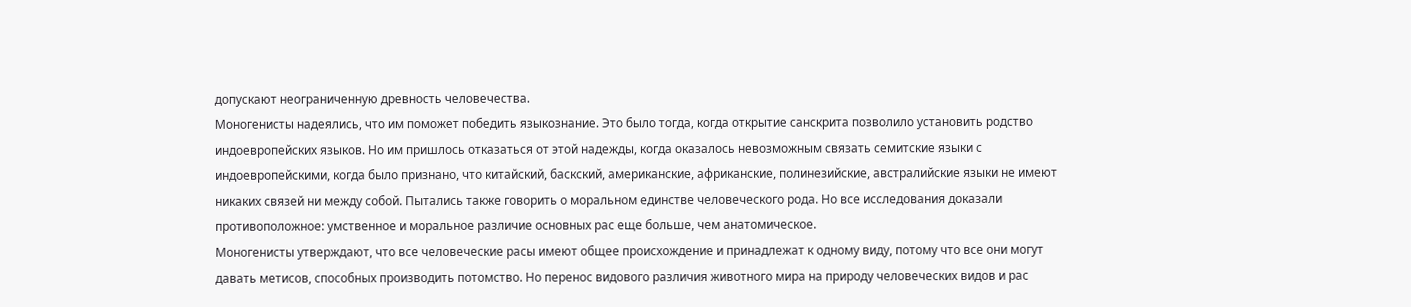допускают неограниченную древность человечества.
Моногенисты надеялись, что им поможет победить языкознание. Это было тогда, когда открытие санскрита позволило установить родство индоевропейских языков. Но им пришлось отказаться от этой надежды, когда оказалось невозможным связать семитские языки с индоевропейскими, когда было признано, что китайский, баскский, американские, африканские, полинезийские, австралийские языки не имеют никаких связей ни между собой. Пытались также говорить о моральном единстве человеческого рода. Но все исследования доказали противоположное: умственное и моральное различие основных рас еще больше, чем анатомическое.
Моногенисты утверждают, что все человеческие расы имеют общее происхождение и принадлежат к одному виду, потому что все они могут давать метисов, способных производить потомство. Но перенос видового различия животного мира на природу человеческих видов и рас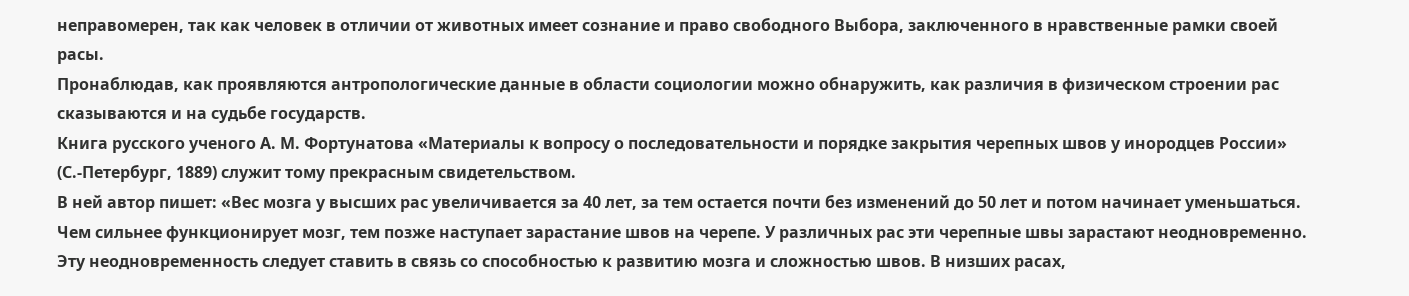неправомерен, так как человек в отличии от животных имеет сознание и право свободного Выбора, заключенного в нравственные рамки своей расы.
Пронаблюдав, как проявляются антропологические данные в области социологии можно обнаружить, как различия в физическом строении рас сказываются и на судьбе государств.
Книга русского ученого А. М. Фортунатова «Материалы к вопросу о последовательности и порядке закрытия черепных швов у инородцев России» (С.-Петербург, 1889) служит тому прекрасным свидетельством.
В ней автор пишет: «Вес мозга у высших рас увеличивается за 40 лет, за тем остается почти без изменений до 50 лет и потом начинает уменьшаться. Чем сильнее функционирует мозг, тем позже наступает зарастание швов на черепе. У различных рас эти черепные швы зарастают неодновременно. Эту неодновременность следует ставить в связь со способностью к развитию мозга и сложностью швов. В низших расах,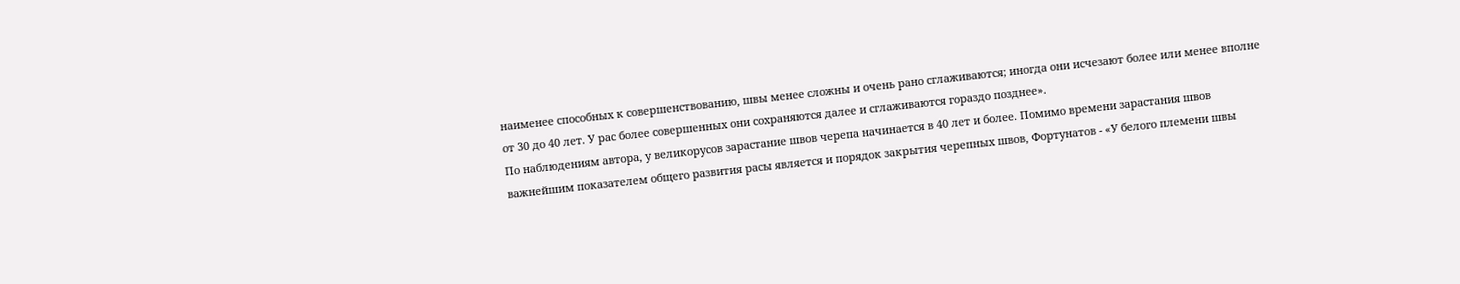наименее способных к совершенствованию, швы менее сложны и очень рано сглаживаются; иногда они исчезают более или менее вполне от 30 до 40 лет. У рас более совершенных они сохраняются далее и сглаживаются гораздо позднее».
По наблюдениям автора, у великорусов зарастание швов черепа начинается в 40 лет и более. Помимо времени зарастания швов важнейшим показателем общего развития расы является и порядок закрытия черепных швов, Фортунатов - «У белого племени швы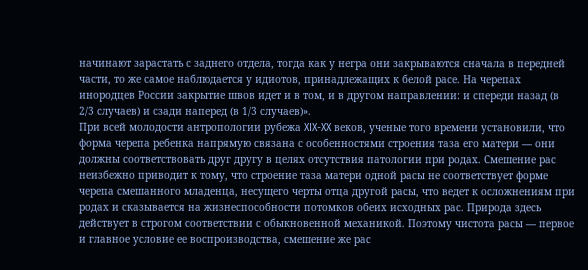начинают зарастать с заднего отдела, тогда как у негра они закрываются сначала в передней части, то же самое наблюдается у идиотов, принадлежащих к белой расе. На черепах инородцев России закрытие швов идет и в том, и в другом направлении: и спереди назад (в 2/3 случаев) и сзади наперед (в 1/3 случаев)».
При всей молодости антропологии рубежа XIX-XX веков, ученые того времени установили, что форма черепа ребенка напрямую связана с особенностями строения таза его матери — они должны соответствовать друг другу в целях отсутствия патологии при родах. Смешение рас неизбежно приводит к тому, что строение таза матери одной расы не соответствует форме черепа смешанного младенца, несущего черты отца другой расы, что ведет к осложнениям при родах и сказывается на жизнеспособности потомков обеих исходных рас. Природа здесь действует в строгом соответствии с обыкновенной механикой. Поэтому чистота расы — первое и главное условие ее воспроизводства, смешение же рас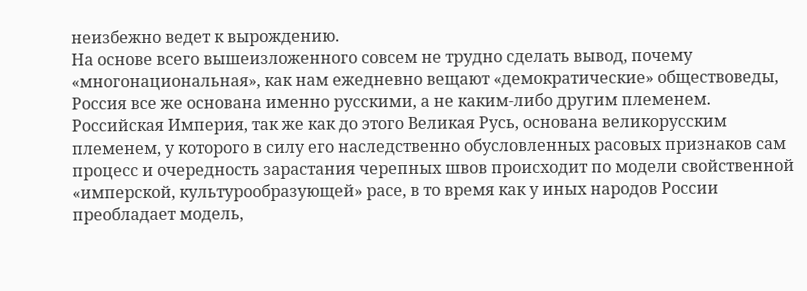неизбежно ведет к вырождению.
На основе всего вышеизложенного совсем не трудно сделать вывод, почему «многонациональная», как нам ежедневно вещают «демократические» обществоведы, Россия все же основана именно русскими, а не каким-либо другим племенем. Российская Империя, так же как до этого Великая Русь, основана великорусским племенем, у которого в силу его наследственно обусловленных расовых признаков сам процесс и очередность зарастания черепных швов происходит по модели свойственной «имперской, культурообразующей» расе, в то время как у иных народов России преобладает модель,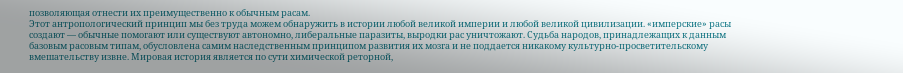позволяющая отнести их преимущественно к обычным расам.
Этот антропологический принцип мы без труда можем обнаружить в истории любой великой империи и любой великой цивилизации. «имперские» расы создают — обычные помогают или существуют автономно, либеральные паразиты, выродки рас уничтожают. Судьба народов, принадлежащих к данным базовым расовым типам, обусловлена самим наследственным принципом развития их мозга и не поддается никакому культурно-просветительскому вмешательству извне. Мировая история является по сути химической реторной,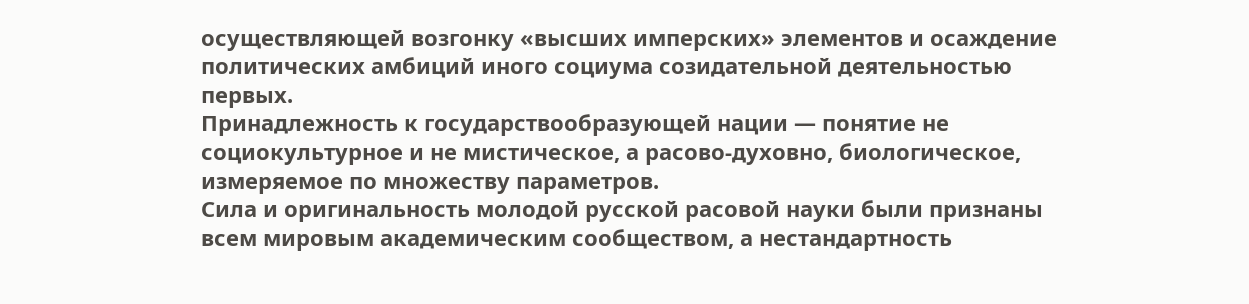осуществляющей возгонку «высших имперских» элементов и осаждение политических амбиций иного социума созидательной деятельностью первых.
Принадлежность к государствообразующей нации — понятие не социокультурное и не мистическое, а расово-духовно, биологическое, измеряемое по множеству параметров.
Сила и оригинальность молодой русской расовой науки были признаны всем мировым академическим сообществом, а нестандартность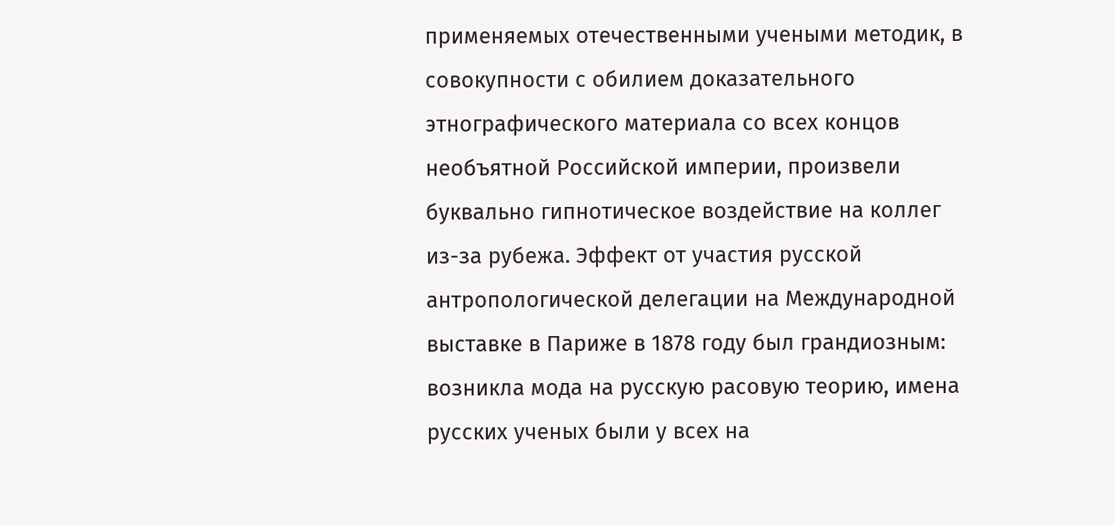применяемых отечественными учеными методик, в совокупности с обилием доказательного этнографического материала со всех концов необъятной Российской империи, произвели буквально гипнотическое воздействие на коллег из-за рубежа. Эффект от участия русской антропологической делегации на Международной выставке в Париже в 1878 году был грандиозным: возникла мода на русскую расовую теорию, имена русских ученых были у всех на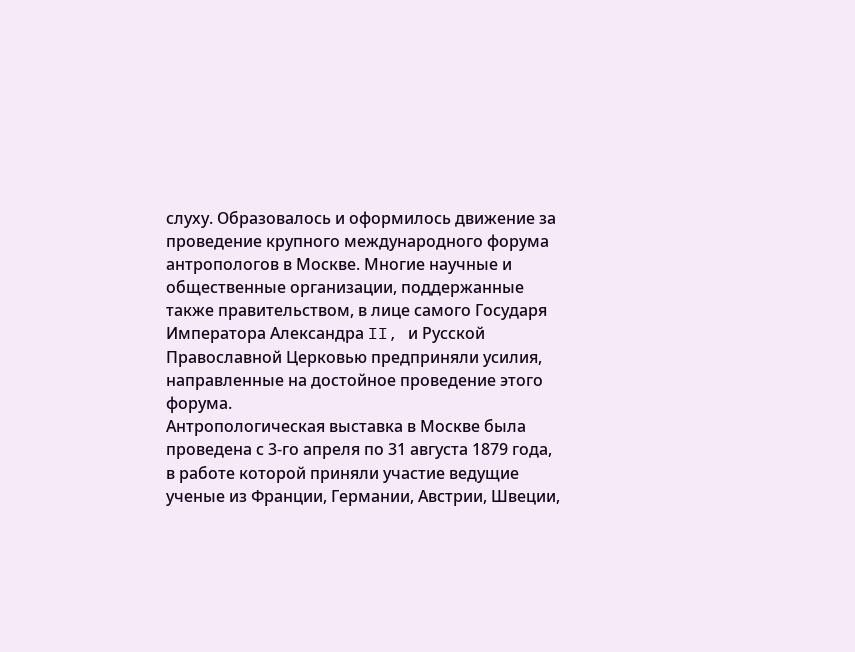слуху. Образовалось и оформилось движение за проведение крупного международного форума антропологов в Москве. Многие научные и общественные организации, поддержанные также правительством, в лице самого Государя Императора Александра II, и Русской Православной Церковью предприняли усилия, направленные на достойное проведение этого форума.
Антропологическая выставка в Москве была проведена с 3-го апреля по 31 августа 1879 года, в работе которой приняли участие ведущие ученые из Франции, Германии, Австрии, Швеции,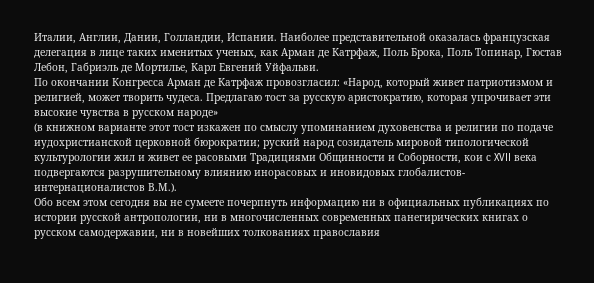Италии, Англии, Дании, Голландии, Испании. Наиболее представительной оказалась французская делегация в лице таких именитых ученых, как Арман де Катрфаж, Поль Брока, Поль Топинар, Гюстав Лебон, Габриэль де Мортилье, Карл Евгений Уйфальви.
По окончании Конгресса Арман де Катрфаж провозгласил: «Народ, который живет патриотизмом и религией, может творить чудеса. Предлагаю тост за русскую аристократию, которая упрочивает эти высокие чувства в русском народе»
(в книжном варианте этот тост изкажен по смыслу упоминанием духовенства и религии по подаче иудохристианской церковной бюрократии; руский народ созидатель мировой типологической культурологии жил и живет ее расовыми Традициями Общинности и Соборности, кои с XVII века подвергаются разрушительному влиянию инорасовых и иновидовых глобалистов-интернационалистов В.М.).
Обо всем этом сегодня вы не сумеете почерпнуть информацию ни в официальных публикациях по истории русской антропологии, ни в многочисленных современных панегирических книгах о русском самодержавии, ни в новейших толкованиях православия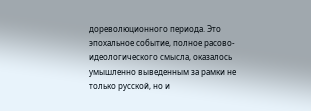дореволюционного периода. Это эпохальное событие, полное расово-идеологического смысла, оказалось умышленно выведенным за рамки не только русской, но и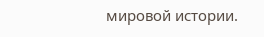мировой истории.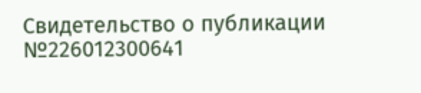Свидетельство о публикации №226012300641